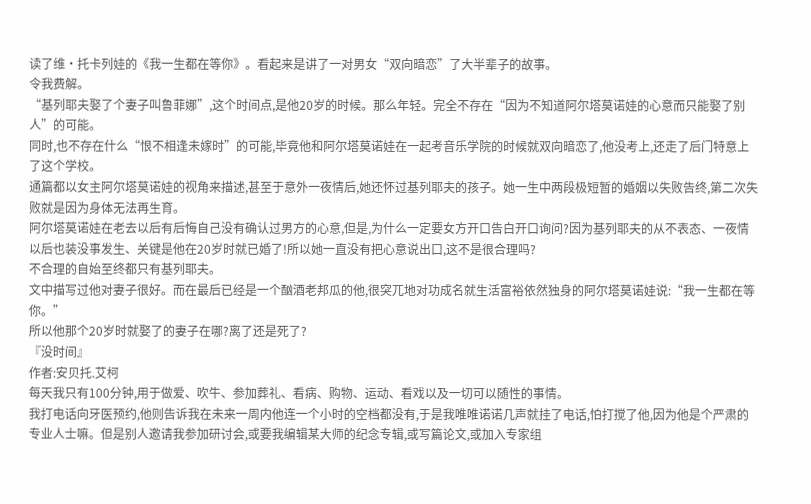读了维·托卡列娃的《我一生都在等你》。看起来是讲了一对男女“双向暗恋”了大半辈子的故事。
令我费解。
“基列耶夫娶了个妻子叫鲁菲娜”,这个时间点,是他20岁的时候。那么年轻。完全不存在“因为不知道阿尔塔莫诺娃的心意而只能娶了别人”的可能。
同时,也不存在什么“恨不相逢未嫁时”的可能,毕竟他和阿尔塔莫诺娃在一起考音乐学院的时候就双向暗恋了,他没考上,还走了后门特意上了这个学校。
通篇都以女主阿尔塔莫诺娃的视角来描述,甚至于意外一夜情后,她还怀过基列耶夫的孩子。她一生中两段极短暂的婚姻以失败告终,第二次失败就是因为身体无法再生育。
阿尔塔莫诺娃在老去以后有后悔自己没有确认过男方的心意,但是,为什么一定要女方开口告白开口询问?因为基列耶夫的从不表态、一夜情以后也装没事发生、关键是他在20岁时就已婚了!所以她一直没有把心意说出口,这不是很合理吗?
不合理的自始至终都只有基列耶夫。
文中描写过他对妻子很好。而在最后已经是一个酗酒老邦瓜的他,很突兀地对功成名就生活富裕依然独身的阿尔塔莫诺娃说:“我一生都在等你。”
所以他那个20岁时就娶了的妻子在哪?离了还是死了?
『没时间』
作者:安贝托.艾柯
每天我只有100分钟,用于做爱、吹牛、参加葬礼、看病、购物、运动、看戏以及一切可以随性的事情。
我打电话向牙医预约,他则告诉我在未来一周内他连一个小时的空档都没有,于是我唯唯诺诺几声就挂了电话,怕打搅了他,因为他是个严肃的专业人士嘛。但是别人邀请我参加研讨会,或要我编辑某大师的纪念专辑,或写篇论文,或加入专家组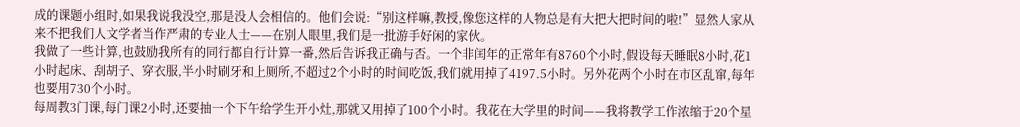成的课题小组时,如果我说我没空,那是没人会相信的。他们会说:“别这样嘛,教授,像您这样的人物总是有大把大把时间的啦!”显然人家从来不把我们人文学者当作严肃的专业人士——在别人眼里,我们是一批游手好闲的家伙。
我做了一些计算,也鼓励我所有的同行都自行计算一番,然后告诉我正确与否。一个非闰年的正常年有8760个小时,假设每天睡眠8小时,花1小时起床、刮胡子、穿衣服,半小时刷牙和上厕所,不超过2个小时的时间吃饭,我们就用掉了4197.5小时。另外花两个小时在市区乱窜,每年也要用730个小时。
每周教3门课,每门课2小时,还要抽一个下午给学生开小灶,那就又用掉了100个小时。我花在大学里的时间——我将教学工作浓缩于20个星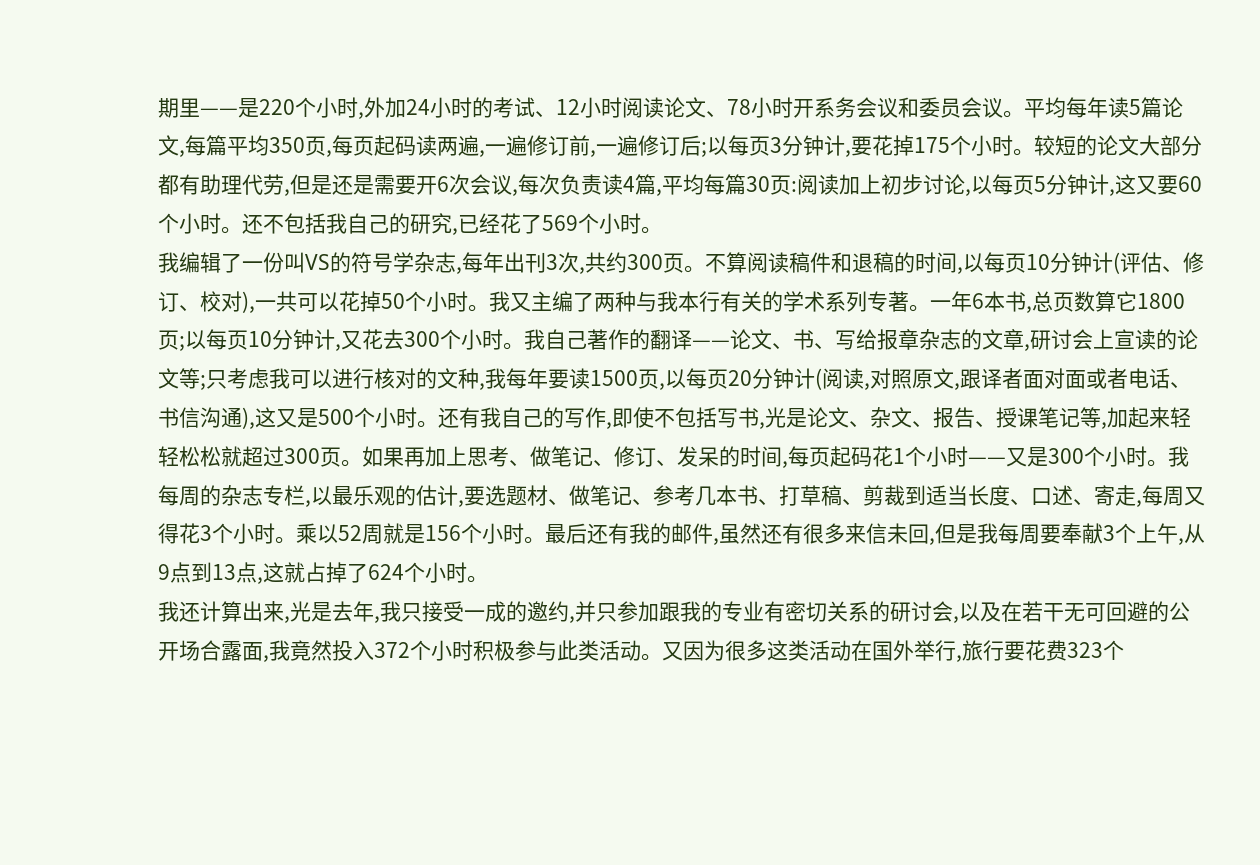期里——是220个小时,外加24小时的考试、12小时阅读论文、78小时开系务会议和委员会议。平均每年读5篇论文,每篇平均350页,每页起码读两遍,一遍修订前,一遍修订后;以每页3分钟计,要花掉175个小时。较短的论文大部分都有助理代劳,但是还是需要开6次会议,每次负责读4篇,平均每篇30页:阅读加上初步讨论,以每页5分钟计,这又要60个小时。还不包括我自己的研究,已经花了569个小时。
我编辑了一份叫VS的符号学杂志,每年出刊3次,共约300页。不算阅读稿件和退稿的时间,以每页10分钟计(评估、修订、校对),一共可以花掉50个小时。我又主编了两种与我本行有关的学术系列专著。一年6本书,总页数算它1800页;以每页10分钟计,又花去300个小时。我自己著作的翻译——论文、书、写给报章杂志的文章,研讨会上宣读的论文等;只考虑我可以进行核对的文种,我每年要读1500页,以每页20分钟计(阅读,对照原文,跟译者面对面或者电话、书信沟通),这又是500个小时。还有我自己的写作,即使不包括写书,光是论文、杂文、报告、授课笔记等,加起来轻轻松松就超过300页。如果再加上思考、做笔记、修订、发呆的时间,每页起码花1个小时——又是300个小时。我每周的杂志专栏,以最乐观的估计,要选题材、做笔记、参考几本书、打草稿、剪裁到适当长度、口述、寄走,每周又得花3个小时。乘以52周就是156个小时。最后还有我的邮件,虽然还有很多来信未回,但是我每周要奉献3个上午,从9点到13点,这就占掉了624个小时。
我还计算出来,光是去年,我只接受一成的邀约,并只参加跟我的专业有密切关系的研讨会,以及在若干无可回避的公开场合露面,我竟然投入372个小时积极参与此类活动。又因为很多这类活动在国外举行,旅行要花费323个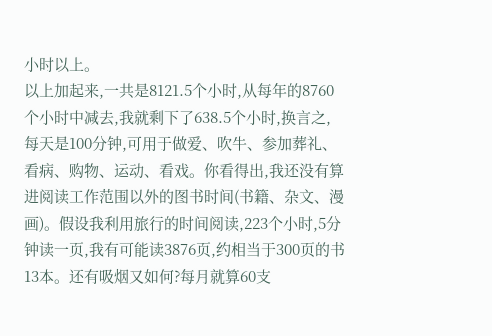小时以上。
以上加起来,一共是8121.5个小时,从每年的8760个小时中减去,我就剩下了638.5个小时,换言之,每天是100分钟,可用于做爱、吹牛、参加葬礼、看病、购物、运动、看戏。你看得出,我还没有算进阅读工作范围以外的图书时间(书籍、杂文、漫画)。假设我利用旅行的时间阅读,223个小时,5分钟读一页,我有可能读3876页,约相当于300页的书13本。还有吸烟又如何?每月就算60支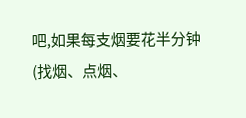吧,如果每支烟要花半分钟(找烟、点烟、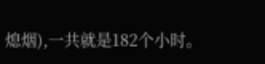熄烟),一共就是182个小时。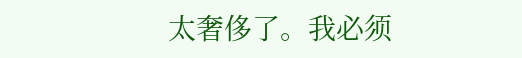太奢侈了。我必须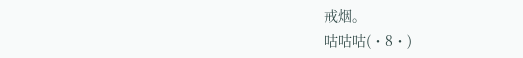戒烟。
咕咕咕(・8・)